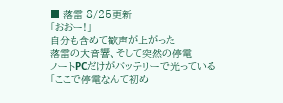■ 落雷 8/25更新
「おおー!」
自分も含めて歓声が上がった
落雷の大音響、そして突然の停電
ノートPCだけがバッテリーで光っている
「ここで停電なんて初め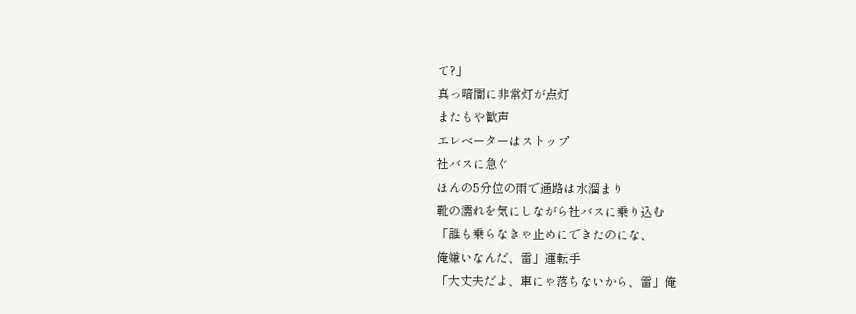て?」
真っ暗闇に非常灯が点灯
またもや歓声
エレベーターはストップ
社バスに急ぐ
ほんの5分位の雨で通路は水溜まり
靴の濡れを気にしながら社バスに乗り込む
「誰も乗らなきゃ止めにできたのにな、
俺嫌いなんだ、雷」運転手
「大丈夫だよ、車にゃ落ちないから、雷」俺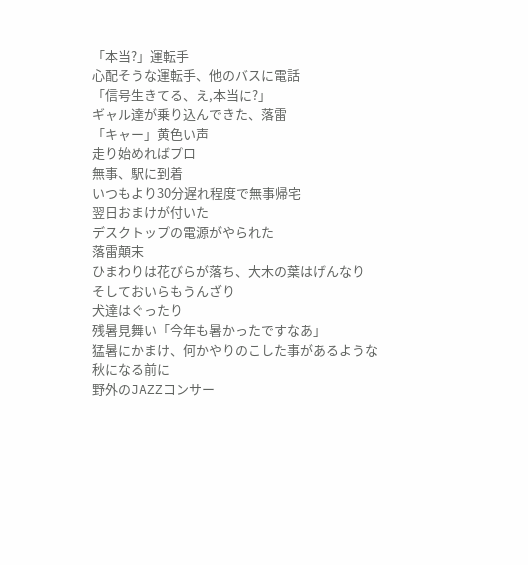「本当?」運転手
心配そうな運転手、他のバスに電話
「信号生きてる、え,本当に?」
ギャル達が乗り込んできた、落雷
「キャー」黄色い声
走り始めればプロ
無事、駅に到着
いつもより30分遅れ程度で無事帰宅
翌日おまけが付いた
デスクトップの電源がやられた
落雷顛末
ひまわりは花びらが落ち、大木の葉はげんなり
そしておいらもうんざり
犬達はぐったり
残暑見舞い「今年も暑かったですなあ」
猛暑にかまけ、何かやりのこした事があるような
秋になる前に
野外のJAZZコンサー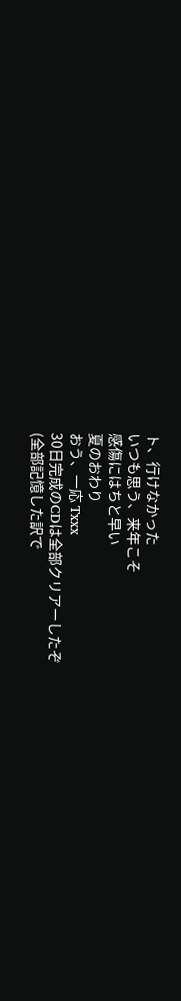ト、行けなかった
いつも思う、来年こそ
感傷にはちと早い
夏のおわり
おう、一応 Txxx
30日完成のCDは全部クリアーしたぞ
(全部記憶した訳で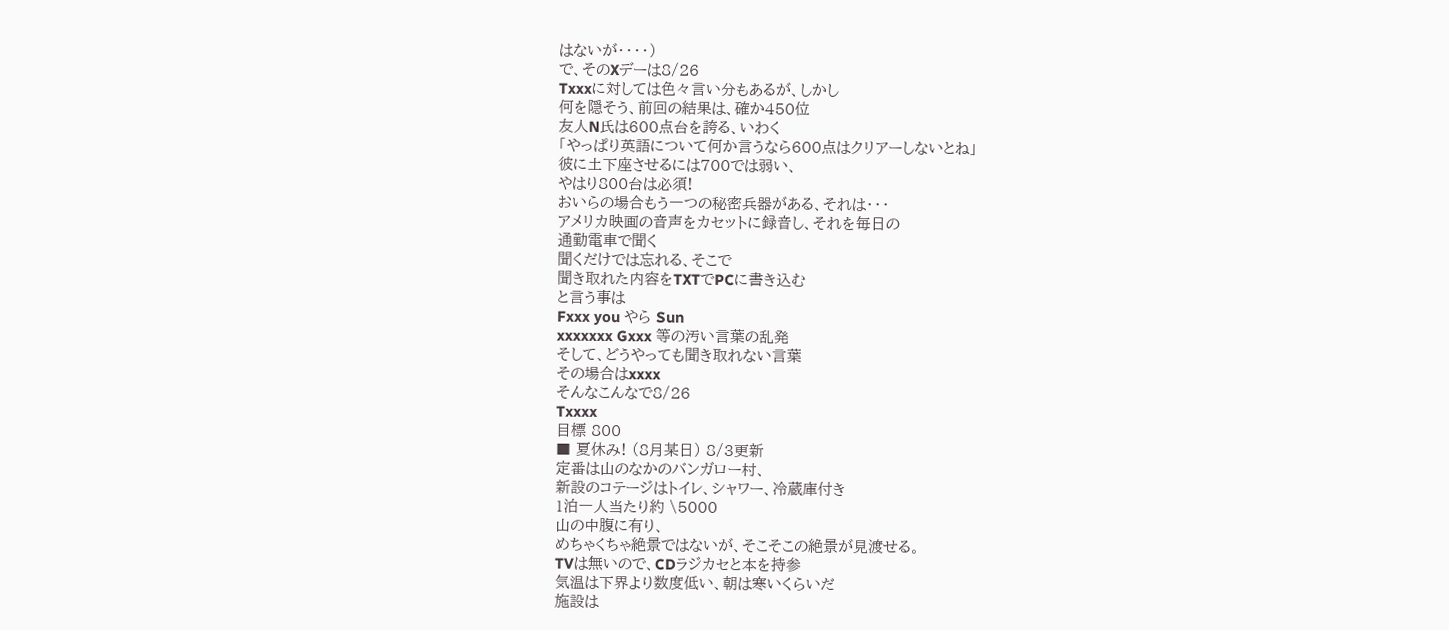はないが・・・・)
で、そのXデーは8/26
Txxxに対しては色々言い分もあるが、しかし
何を隠そう、前回の結果は、確か450位
友人N氏は600点台を誇る、いわく
「やっぱり英語について何か言うなら600点はクリアーしないとね」
彼に土下座させるには700では弱い、
やはり800台は必須!
おいらの場合もう一つの秘密兵器がある、それは・・・
アメリカ映画の音声をカセットに録音し、それを毎日の
通勤電車で聞く
聞くだけでは忘れる、そこで
聞き取れた内容をTXTでPCに書き込む
と言う事は
Fxxx you やら Sun
xxxxxxx Gxxx 等の汚い言葉の乱発
そして、どうやっても聞き取れない言葉
その場合はxxxx
そんなこんなで8/26
Txxxx
目標 800
■ 夏休み! (8月某日) 8/3更新
定番は山のなかのバンガロー村、
新設のコテージはトイレ、シャワー、冷蔵庫付き
1泊一人当たり約 \5000
山の中腹に有り、
めちゃくちゃ絶景ではないが、そこそこの絶景が見渡せる。
TVは無いので、CDラジカセと本を持参
気温は下界より数度低い、朝は寒いくらいだ
施設は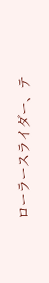ローラースライダー、テ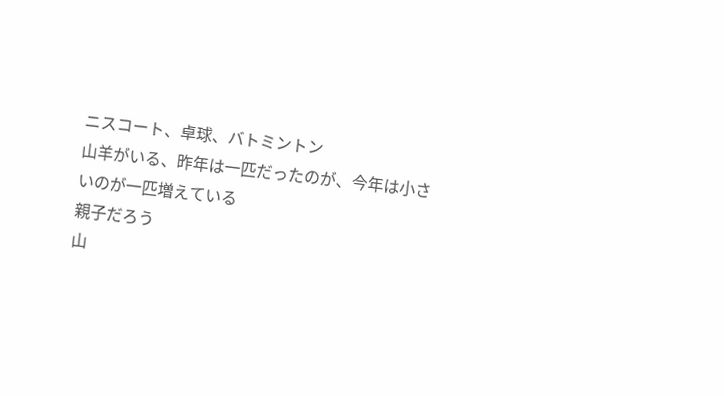ニスコート、卓球、バトミントン
山羊がいる、昨年は一匹だったのが、今年は小さいのが一匹増えている
親子だろう
山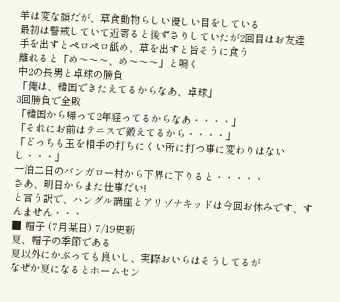羊は変な顔だが、草食動物らしい優しい目をしている
最初は警戒していて近寄ると後ずさりしていたが2回目はお友達
手を出すとペロペロ舐め、草を出すと旨そうに食う
離れると「め〜〜〜、め〜〜〜」と鳴く
中2の長男と卓球の勝負
「俺は、韓国できたえてるからなあ、卓球」
3回勝負で全敗
「韓国から帰って2年経ってるからなあ・・・・」
「それにお前はテニスで鍛えてるから・・・・」
「どっちも玉を相手の打ちにくい所に打つ事に変わりはないし・・・」
一泊二日のバンガロー村から下界に下りると・・・・・
さあ、明日からまた仕事だい!
と言う訳で、ハングル講座とアリゾナキッドは今回お休みです、すんません・・・
■ 帽子 (7月某日) 7/19更新
夏、帽子の季節である
夏以外にかぶっても良いし、実際おいらはそうしてるが
なぜか夏になるとホームセン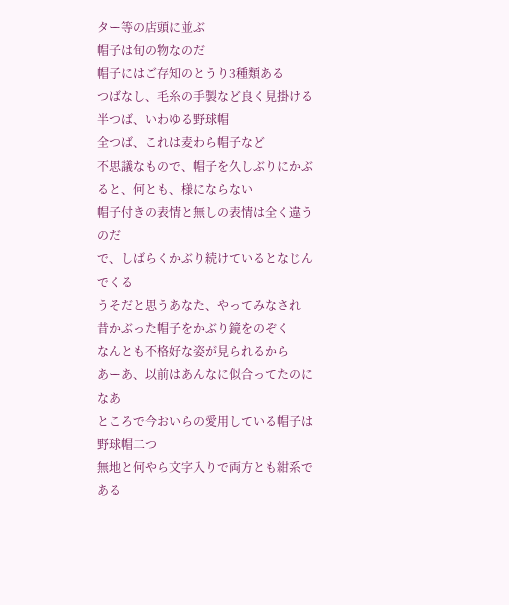ター等の店頭に並ぶ
帽子は旬の物なのだ
帽子にはご存知のとうり3種類ある
つばなし、毛糸の手製など良く見掛ける
半つば、いわゆる野球帽
全つば、これは麦わら帽子など
不思議なもので、帽子を久しぶりにかぶると、何とも、様にならない
帽子付きの表情と無しの表情は全く違うのだ
で、しばらくかぶり続けているとなじんでくる
うそだと思うあなた、やってみなされ
昔かぶった帽子をかぶり鏡をのぞく
なんとも不格好な姿が見られるから
あーあ、以前はあんなに似合ってたのになあ
ところで今おいらの愛用している帽子は野球帽二つ
無地と何やら文字入りで両方とも紺系である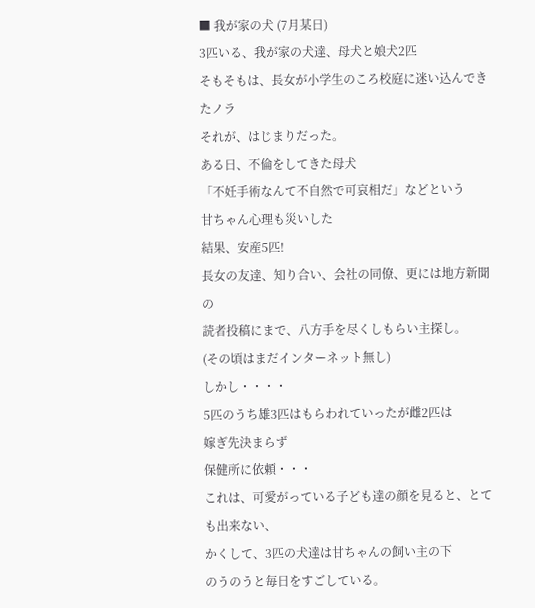■ 我が家の犬 (7月某日)
3匹いる、我が家の犬達、母犬と娘犬2匹
そもそもは、長女が小学生のころ校庭に迷い込んできたノラ
それが、はじまりだった。
ある日、不倫をしてきた母犬
「不妊手術なんて不自然で可哀相だ」などという
甘ちゃん心理も災いした
結果、安産5匹!
長女の友達、知り合い、会社の同僚、更には地方新聞の
読者投稿にまで、八方手を尽くしもらい主探し。
(その頃はまだインターネット無し)
しかし・・・・
5匹のうち雄3匹はもらわれていったが雌2匹は
嫁ぎ先決まらず
保健所に依頼・・・
これは、可愛がっている子ども達の顔を見ると、とても出来ない、
かくして、3匹の犬達は甘ちゃんの飼い主の下
のうのうと毎日をすごしている。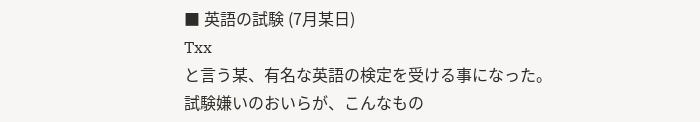■ 英語の試験 (7月某日)
Txx
と言う某、有名な英語の検定を受ける事になった。
試験嫌いのおいらが、こんなもの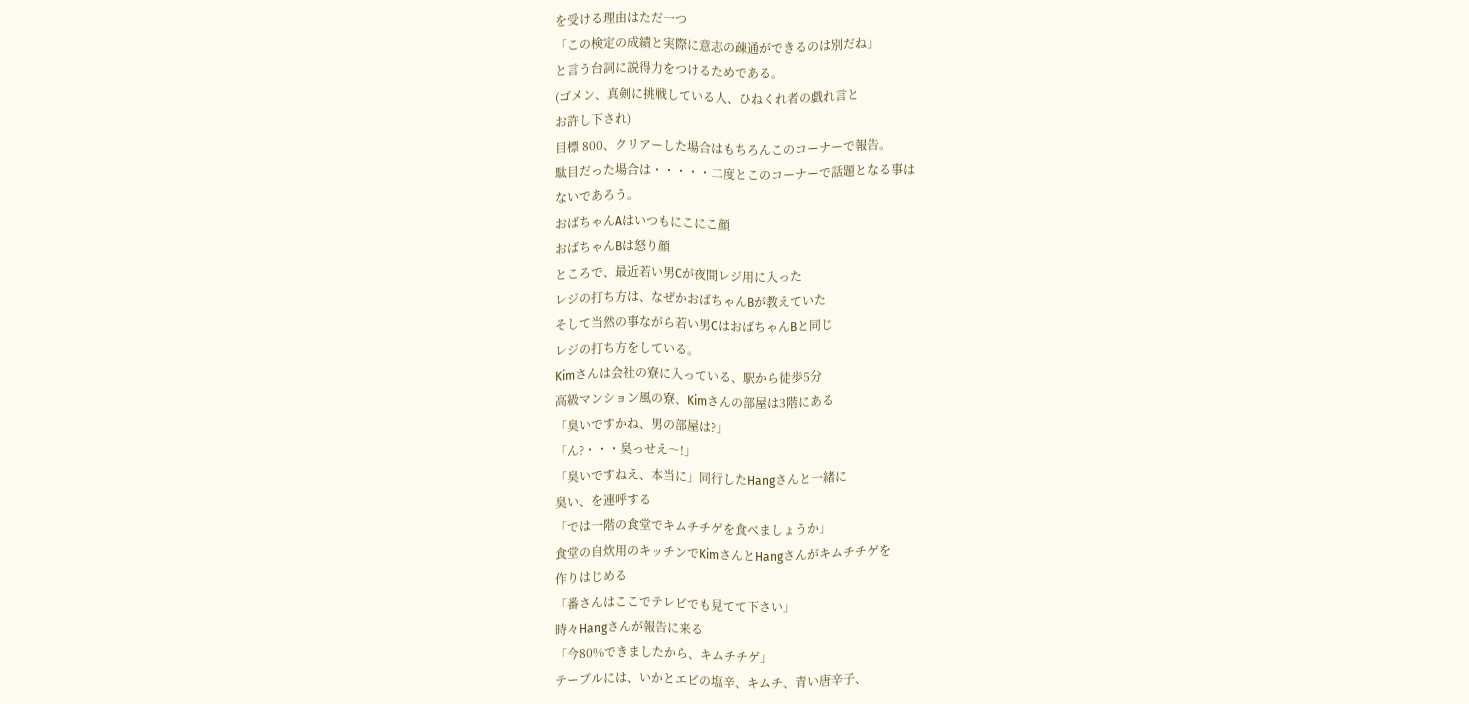を受ける理由はただ一つ
「この検定の成績と実際に意志の疎通ができるのは別だね」
と言う台詞に説得力をつけるためである。
(ゴメン、真剣に挑戦している人、ひねくれ者の戯れ言と
お許し下され)
目標 800、クリアーした場合はもちろんこのコーナーで報告。
駄目だった場合は・・・・・二度とこのコーナーで話題となる事は
ないであろう。
おばちゃんAはいつもにこにこ顔
おばちゃんBは怒り顔
ところで、最近若い男Cが夜間レジ用に入った
レジの打ち方は、なぜかおばちゃんBが教えていた
そして当然の事ながら若い男CはおばちゃんBと同じ
レジの打ち方をしている。
Kimさんは会社の寮に入っている、駅から徒歩5分
高級マンション風の寮、Kimさんの部屋は3階にある
「臭いですかね、男の部屋は?」
「ん?・・・臭っせえ〜!」
「臭いですねえ、本当に」同行したHangさんと一緒に
臭い、を連呼する
「では一階の食堂でキムチチゲを食べましょうか」
食堂の自炊用のキッチンでKimさんとHangさんがキムチチゲを
作りはじめる
「番さんはここでテレビでも見てて下さい」
時々Hangさんが報告に来る
「今80%できましたから、キムチチゲ」
テーブルには、いかとエビの塩辛、キムチ、青い唐辛子、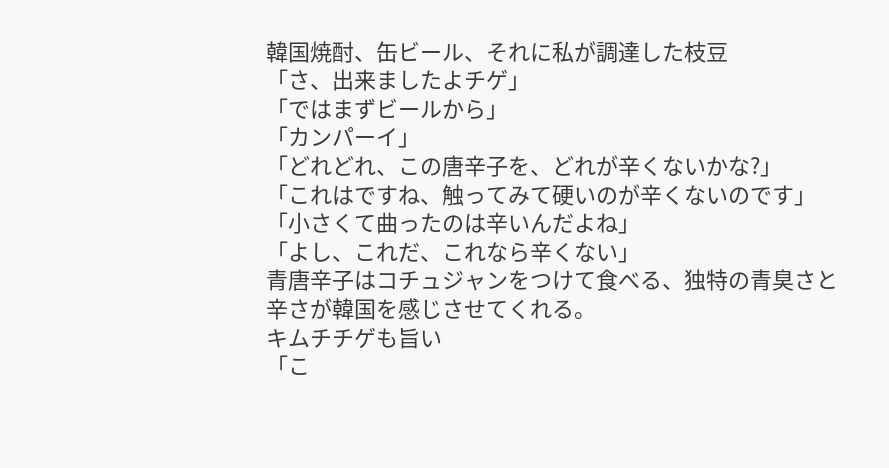韓国焼酎、缶ビール、それに私が調達した枝豆
「さ、出来ましたよチゲ」
「ではまずビールから」
「カンパーイ」
「どれどれ、この唐辛子を、どれが辛くないかな?」
「これはですね、触ってみて硬いのが辛くないのです」
「小さくて曲ったのは辛いんだよね」
「よし、これだ、これなら辛くない」
青唐辛子はコチュジャンをつけて食べる、独特の青臭さと
辛さが韓国を感じさせてくれる。
キムチチゲも旨い
「こ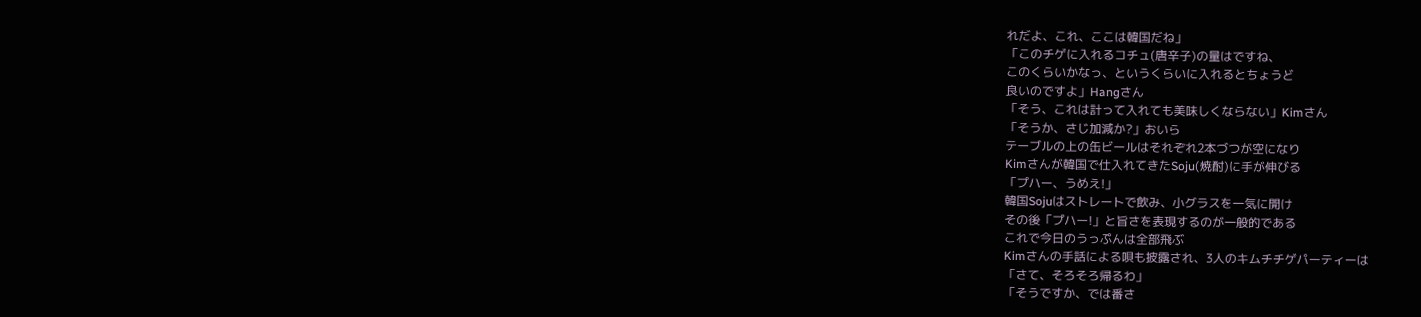れだよ、これ、ここは韓国だね」
「このチゲに入れるコチュ(唐辛子)の量はですね、
このくらいかなっ、というくらいに入れるとちょうど
良いのですよ」Hangさん
「そう、これは計って入れても美味しくならない」Kimさん
「そうか、さじ加減か?」おいら
テーブルの上の缶ビールはそれぞれ2本づつが空になり
Kimさんが韓国で仕入れてきたSoju(焼酎)に手が伸びる
「プハー、うめえ!」
韓国Sojuはストレートで飲み、小グラスを一気に開け
その後「プハー!」と旨さを表現するのが一般的である
これで今日のうっぷんは全部飛ぶ
Kimさんの手話による唄も披露され、3人のキムチチゲパーティーは
「さて、そろそろ帰るわ」
「そうですか、では番さ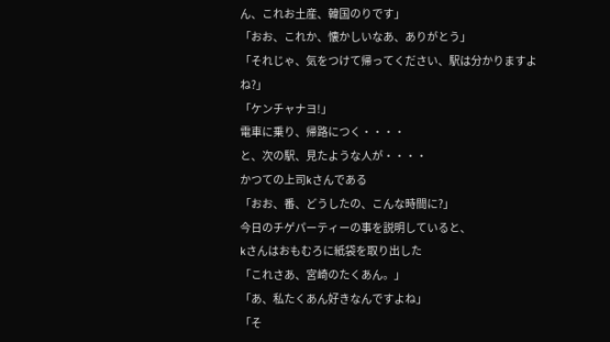ん、これお土産、韓国のりです」
「おお、これか、懐かしいなあ、ありがとう」
「それじゃ、気をつけて帰ってください、駅は分かりますよね?」
「ケンチャナヨ!」
電車に乗り、帰路につく・・・・
と、次の駅、見たような人が・・・・
かつての上司kさんである
「おお、番、どうしたの、こんな時間に?」
今日のチゲパーティーの事を説明していると、
kさんはおもむろに紙袋を取り出した
「これさあ、宮崎のたくあん。」
「あ、私たくあん好きなんですよね」
「そ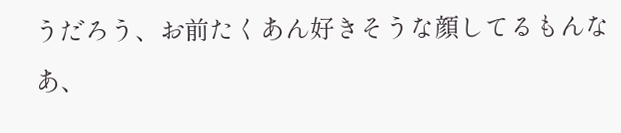うだろう、お前たくあん好きそうな顔してるもんなあ、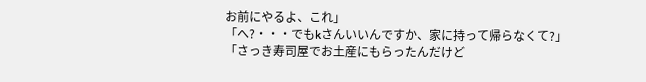お前にやるよ、これ」
「へ?・・・でもkさんいいんですか、家に持って帰らなくて?」
「さっき寿司屋でお土産にもらったんだけど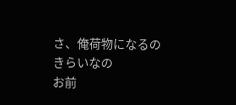さ、俺荷物になるのきらいなの
お前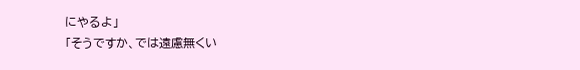にやるよ」
「そうですか、では遠慮無くい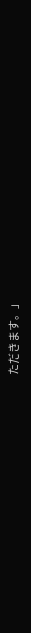ただきます。」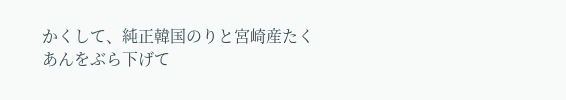かくして、純正韓国のりと宮崎産たくあんをぶら下げて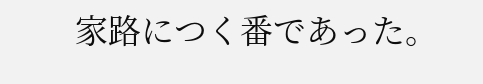家路につく番であった。